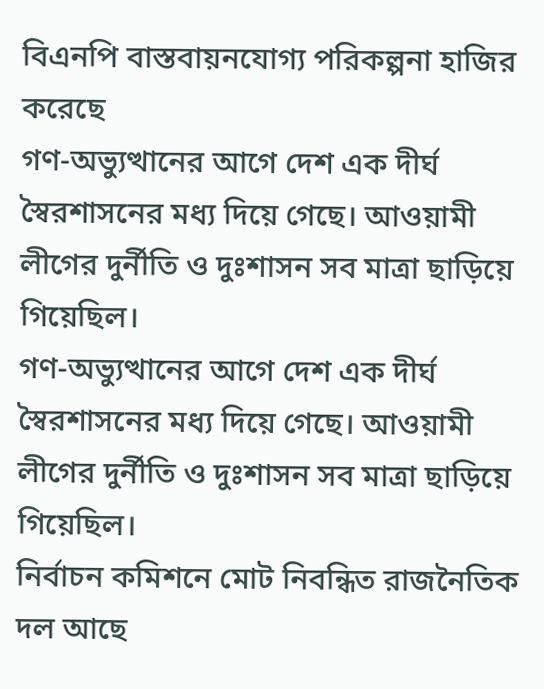বিএনপি বাস্তবায়নযোগ্য পরিকল্পনা হাজির করেছে
গণ-অভ্যুত্থানের আগে দেশ এক দীর্ঘ স্বৈরশাসনের মধ্য দিয়ে গেছে। আওয়ামী লীগের দুর্নীতি ও দুঃশাসন সব মাত্রা ছাড়িয়ে গিয়েছিল।
গণ-অভ্যুত্থানের আগে দেশ এক দীর্ঘ স্বৈরশাসনের মধ্য দিয়ে গেছে। আওয়ামী লীগের দুর্নীতি ও দুঃশাসন সব মাত্রা ছাড়িয়ে গিয়েছিল।
নির্বাচন কমিশনে মোট নিবন্ধিত রাজনৈতিক দল আছে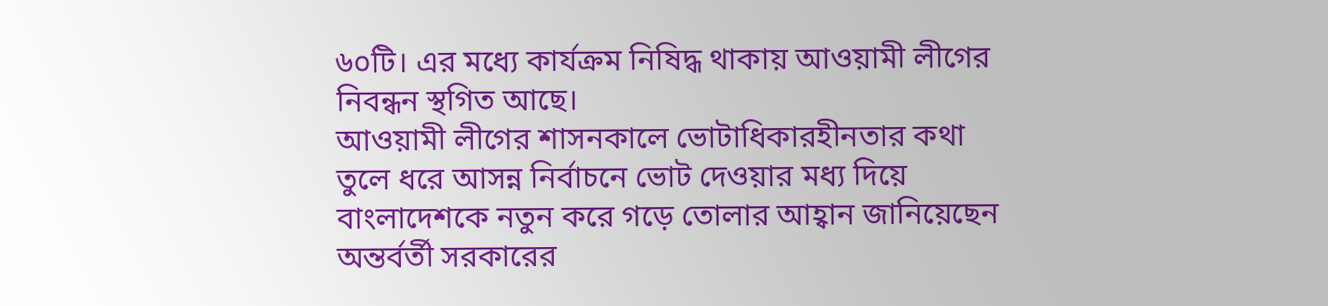৬০টি। এর মধ্যে কার্যক্রম নিষিদ্ধ থাকায় আওয়ামী লীগের নিবন্ধন স্থগিত আছে।
আওয়ামী লীগের শাসনকালে ভোটাধিকারহীনতার কথা তুলে ধরে আসন্ন নির্বাচনে ভোট দেওয়ার মধ্য দিয়ে বাংলাদেশকে নতুন করে গড়ে তোলার আহ্বান জানিয়েছেন অন্তর্বর্তী সরকারের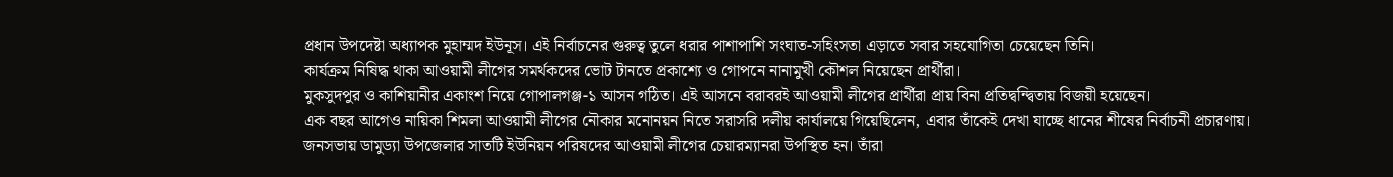প্রধান উপদেষ্টা অধ্যাপক মুহাম্মদ ইউনূস। এই নির্বাচনের গুরুত্ব তুলে ধরার পাশাপাশি সংঘাত-সহিংসতা এড়াতে সবার সহযোগিতা চেয়েছেন তিনি।
কার্যক্রম নিষিদ্ধ থাকা আওয়ামী লীগের সমর্থকদের ভোট টানতে প্রকাশ্যে ও গোপনে নানামুখী কৌশল নিয়েছেন প্রার্থীরা।
মুকসুদপুর ও কাশিয়ানীর একাংশ নিয়ে গোপালগঞ্জ-১ আসন গঠিত। এই আসনে বরাবরই আওয়ামী লীগের প্রার্থীরা প্রায় বিনা প্রতিদ্বন্দ্বিতায় বিজয়ী হয়েছেন।
এক বছর আগেও নায়িকা শিমলা আওয়ামী লীগের নৌকার মনোনয়ন নিতে সরাসরি দলীয় কার্যালয়ে গিয়েছিলেন, এবার তাঁকেই দেখা যাচ্ছে ধানের শীষের নির্বাচনী প্রচারণায়।
জনসভায় ডামুড্যা উপজেলার সাতটি ইউনিয়ন পরিষদের আওয়ামী লীগের চেয়ারম্যানরা উপস্থিত হন। তাঁরা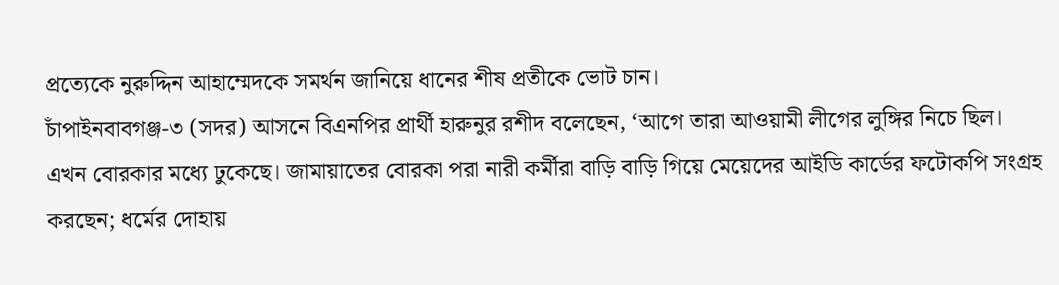প্রত্যেকে নুরুদ্দিন আহাম্মেদকে সমর্থন জানিয়ে ধানের শীষ প্রতীকে ভোট চান।
চাঁপাইনবাবগঞ্জ-৩ (সদর) আসনে বিএনপির প্রার্থী হারুনুর রশীদ বলেছেন, ‘আগে তারা আওয়ামী লীগের লুঙ্গির নিচে ছিল। এখন বোরকার মধ্যে ঢুকেছে। জামায়াতের বোরকা পরা নারী কর্মীরা বাড়ি বাড়ি গিয়ে মেয়েদের আইডি কার্ডের ফটোকপি সংগ্রহ করছেন; ধর্মের দোহায়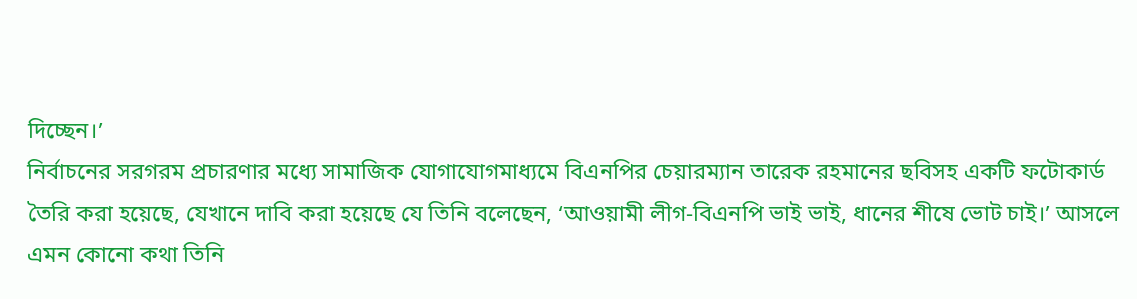দিচ্ছেন।’
নির্বাচনের সরগরম প্রচারণার মধ্যে সামাজিক যোগাযোগমাধ্যমে বিএনপির চেয়ারম্যান তারেক রহমানের ছবিসহ একটি ফটোকার্ড তৈরি করা হয়েছে, যেখানে দাবি করা হয়েছে যে তিনি বলেছেন, ‘আওয়ামী লীগ-বিএনপি ভাই ভাই, ধানের শীষে ভোট চাই।’ আসলে এমন কোনো কথা তিনি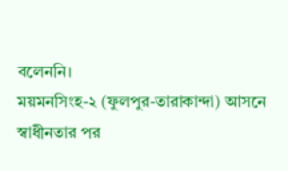বলেননি।
ময়মনসিংহ-২ (ফুলপুর-তারাকান্দা) আসনে স্বাধীনতার পর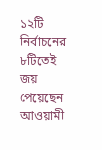১২টি নির্বাচনের ৮টিতেই জয় পেয়েছেন আওয়ামী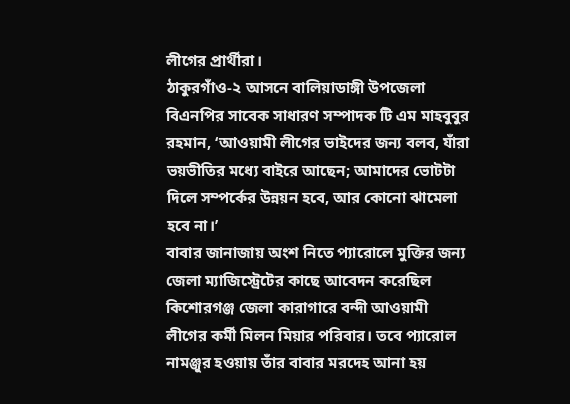লীগের প্রার্থীরা।
ঠাকুরগাঁও-২ আসনে বালিয়াডাঙ্গী উপজেলা বিএনপির সাবেক সাধারণ সম্পাদক টি এম মাহবুবুর রহমান, ‘আওয়ামী লীগের ভাইদের জন্য বলব, যাঁরা ভয়ভীতির মধ্যে বাইরে আছেন; আমাদের ভোটটা দিলে সম্পর্কের উন্নয়ন হবে, আর কোনো ঝামেলা হবে না।’
বাবার জানাজায় অংশ নিতে প্যারোলে মুক্তির জন্য জেলা ম্যাজিস্ট্রেটের কাছে আবেদন করেছিল কিশোরগঞ্জ জেলা কারাগারে বন্দী আওয়ামী লীগের কর্মী মিলন মিয়ার পরিবার। তবে প্যারোল নামঞ্জুর হওয়ায় তাঁর বাবার মরদেহ আনা হয়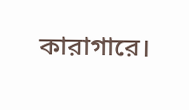কারাগারে।